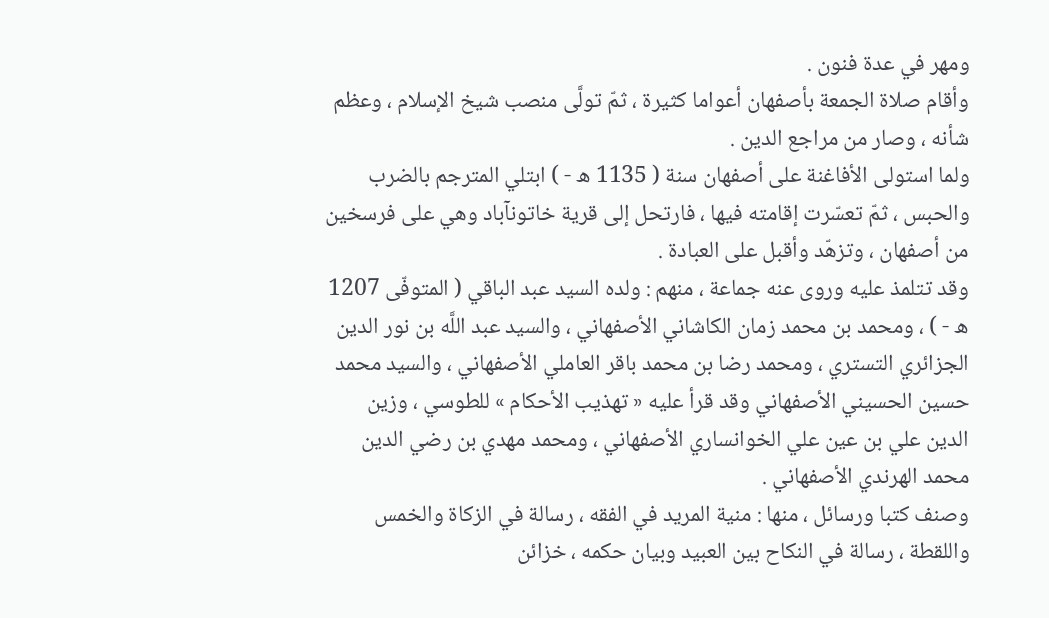ومهر في عدة فنون .
وأقام صلاة الجمعة بأصفهان أعواما كثيرة ، ثمّ تولَّى منصب شيخ الإسلام ، وعظم شأنه ، وصار من مراجع الدين .
ولما استولى الأفاغنة على أصفهان سنة ( 1135 ه - ) ابتلي المترجم بالضرب والحبس ، ثمّ تعسّرت إقامته فيها ، فارتحل إلى قرية خاتونآباد وهي على فرسخين من أصفهان ، وتزهّد وأقبل على العبادة .
وقد تتلمذ عليه وروى عنه جماعة ، منهم : ولده السيد عبد الباقي ( المتوفّى 1207 ه - ) ، ومحمد بن محمد زمان الكاشاني الأصفهاني ، والسيد عبد اللَّه بن نور الدين الجزائري التستري ، ومحمد رضا بن محمد باقر العاملي الأصفهاني ، والسيد محمد حسين الحسيني الأصفهاني وقد قرأ عليه « تهذيب الأحكام » للطوسي ، وزين الدين علي بن عين علي الخوانساري الأصفهاني ، ومحمد مهدي بن رضي الدين محمد الهرندي الأصفهاني .
وصنف كتبا ورسائل ، منها : منية المريد في الفقه ، رسالة في الزكاة والخمس واللقطة ، رسالة في النكاح بين العبيد وبيان حكمه ، خزائن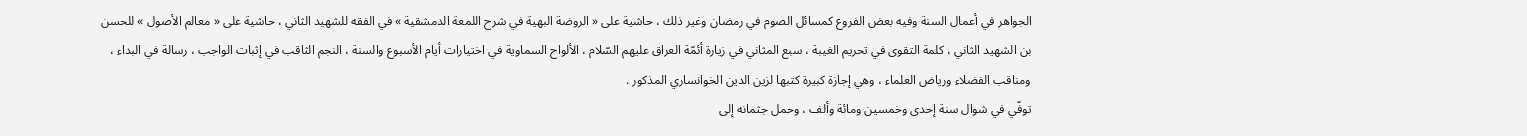الجواهر في أعمال السنة وفيه بعض الفروع كمسائل الصوم في رمضان وغير ذلك ، حاشية على « الروضة البهية في شرح اللمعة الدمشقية » في الفقه للشهيد الثاني ، حاشية على « معالم الأصول » للحسن بن الشهيد الثاني ، كلمة التقوى في تحريم الغيبة ، سبع المثاني في زيارة أئمّة العراق عليهم السّلام ، الألواح السماوية في اختيارات أيام الأسبوع والسنة ، النجم الثاقب في إثبات الواجب ، رسالة في البداء ، ومناقب الفضلاء ورياض العلماء ، وهي إجازة كبيرة كتبها لزين الدين الخوانساري المذكور .
توفّي في شوال سنة إحدى وخمسين ومائة وألف ، وحمل جثمانه إلى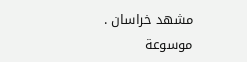مشهد خراسان .
موسوعة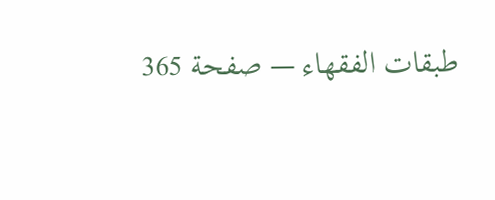طبقات الفقهاء — صفحة 365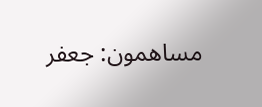مساهمون: جعفر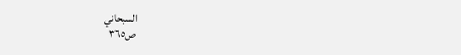السبحاني
ص٣٦٥